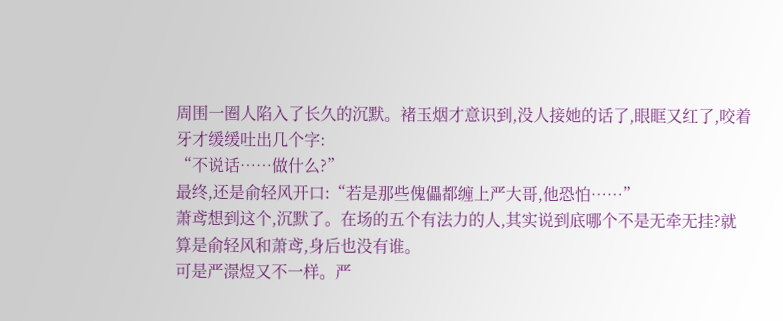周围一圈人陷入了长久的沉默。褚玉烟才意识到,没人接她的话了,眼眶又红了,咬着牙才缓缓吐出几个字:
“不说话……做什么?”
最终,还是俞轻风开口:“若是那些傀儡都缠上严大哥,他恐怕……”
萧鸢想到这个,沉默了。在场的五个有法力的人,其实说到底哪个不是无牵无挂?就算是俞轻风和萧鸢,身后也没有谁。
可是严澋煜又不一样。严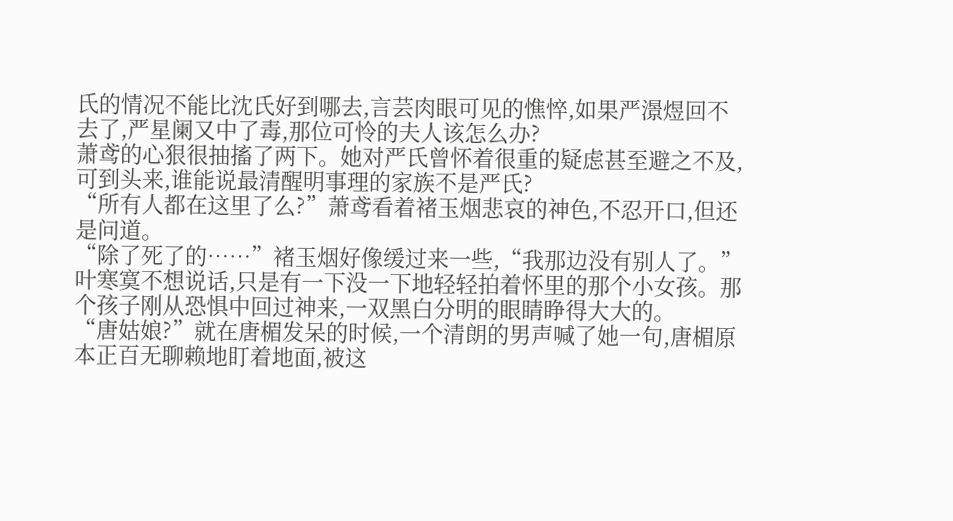氏的情况不能比沈氏好到哪去,言芸肉眼可见的憔悴,如果严澋煜回不去了,严星阑又中了毒,那位可怜的夫人该怎么办?
萧鸢的心狠很抽搐了两下。她对严氏曾怀着很重的疑虑甚至避之不及,可到头来,谁能说最清醒明事理的家族不是严氏?
“所有人都在这里了么?”萧鸢看着褚玉烟悲哀的神色,不忍开口,但还是问道。
“除了死了的……”褚玉烟好像缓过来一些,“我那边没有别人了。”
叶寒寞不想说话,只是有一下没一下地轻轻拍着怀里的那个小女孩。那个孩子刚从恐惧中回过神来,一双黑白分明的眼睛睁得大大的。
“唐姑娘?”就在唐楣发呆的时候,一个清朗的男声喊了她一句,唐楣原本正百无聊赖地盯着地面,被这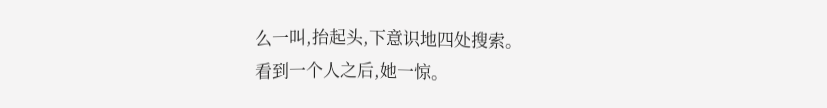么一叫,抬起头,下意识地四处搜索。
看到一个人之后,她一惊。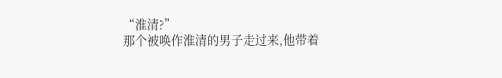“淮清?”
那个被唤作淮清的男子走过来,他带着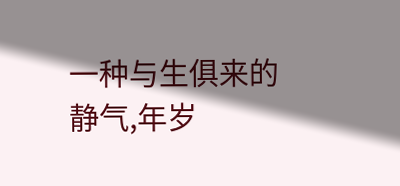一种与生俱来的静气,年岁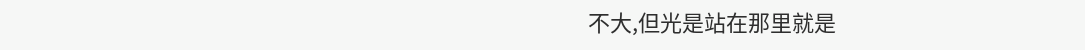不大,但光是站在那里就是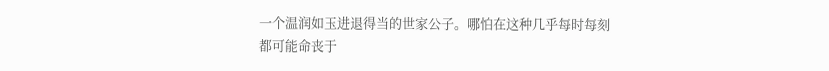一个温润如玉进退得当的世家公子。哪怕在这种几乎每时每刻都可能命丧于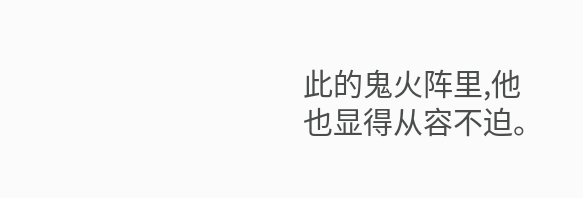此的鬼火阵里,他也显得从容不迫。